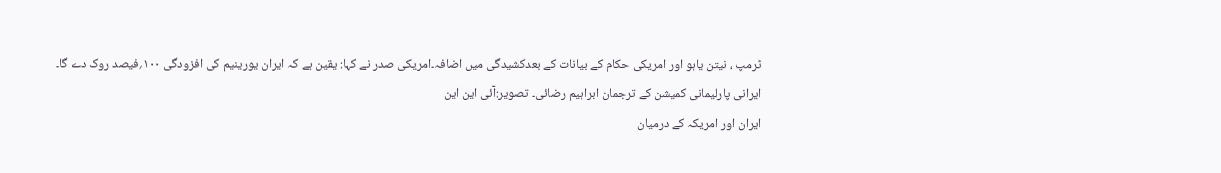ٹرمپ ، نیتن یاہو اور امریکی حکام کے بیانات کے بعدکشیدگی میں اضافہ۔امریکی صدر نے کہا: یقین ہے کہ ایران یورینیم کی افزودگی ۱۰۰؍فیصد روک دے گا۔
ایرانی پارلیمانی کمیشن کے ترجمان ابراہیم رضائی۔ تصویر:آئی این این
ایران اور امریکہ کے درمیان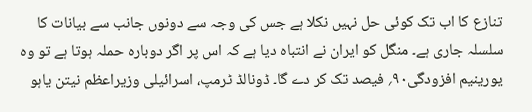تنازع کا اب تک کوئی حل نہیں نکلا ہے جس کی وجہ سے دونوں جانب سے بیانات کا سلسلہ جاری ہے۔ منگل کو ایران نے انتباہ دیا ہے کہ اس پر اگر دوبارہ حملہ ہوتا ہے تو وہ یورینیم افزودگی۹۰؍ فیصد تک کر دے گا۔ ڈونالڈ ٹرمپ، اسرائیلی وزیراعظم نیتن یاہو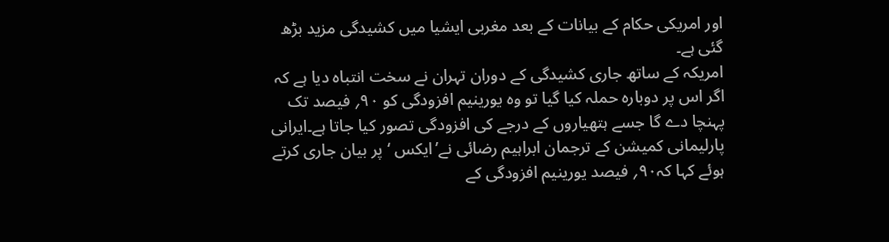اور امریکی حکام کے بیانات کے بعد مغربی ایشیا میں کشیدگی مزید بڑھ گئی ہے۔
امریکہ کے ساتھ جاری کشیدگی کے دوران تہران نے سخت انتباہ دیا ہے کہ اگر اس پر دوبارہ حملہ کیا گیا تو وہ یورینیم افزودگی کو ۹۰؍ فیصد تک پہنچا دے گا جسے ہتھیاروں کے درجے کی افزودگی تصور کیا جاتا ہے۔ایرانی پارلیمانی کمیشن کے ترجمان ابراہیم رضائی نے’ایکس ‘پر بیان جاری کرتے ہوئے کہا کہ۹۰؍ فیصد یورینیم افزودگی کے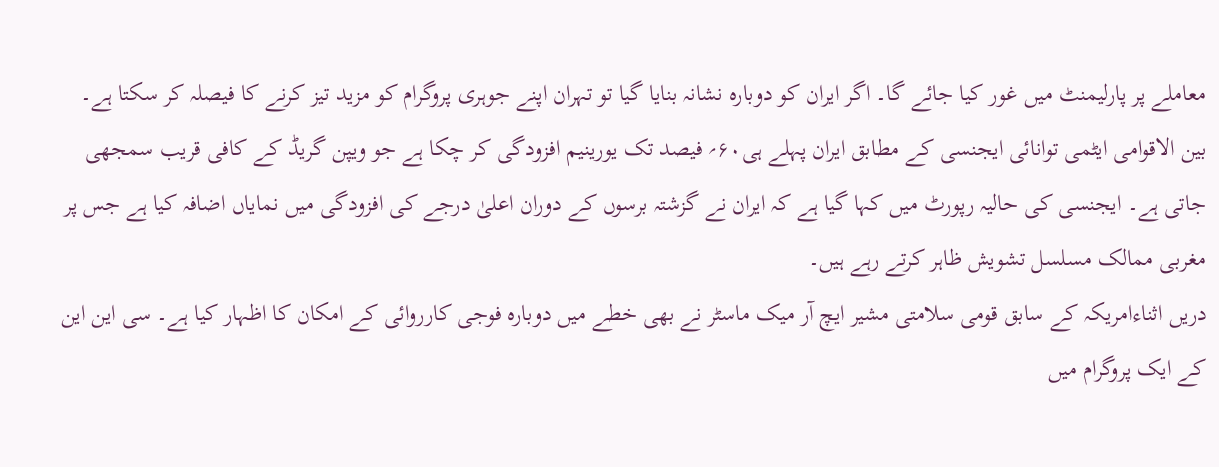معاملے پر پارلیمنٹ میں غور کیا جائے گا۔ اگر ایران کو دوبارہ نشانہ بنایا گیا تو تہران اپنے جوہری پروگرام کو مزید تیز کرنے کا فیصلہ کر سکتا ہے۔
بین الاقوامی ایٹمی توانائی ایجنسی کے مطابق ایران پہلے ہی۶۰؍ فیصد تک یورینیم افزودگی کر چکا ہے جو ویپن گریڈ کے کافی قریب سمجھی جاتی ہے۔ ایجنسی کی حالیہ رپورٹ میں کہا گیا ہے کہ ایران نے گزشتہ برسوں کے دوران اعلیٰ درجے کی افزودگی میں نمایاں اضافہ کیا ہے جس پر مغربی ممالک مسلسل تشویش ظاہر کرتے رہے ہیں۔
دریں اثناءامریکہ کے سابق قومی سلامتی مشیر ایچ آر میک ماسٹر نے بھی خطے میں دوبارہ فوجی کارروائی کے امکان کا اظہار کیا ہے۔ سی این این کے ایک پروگرام میں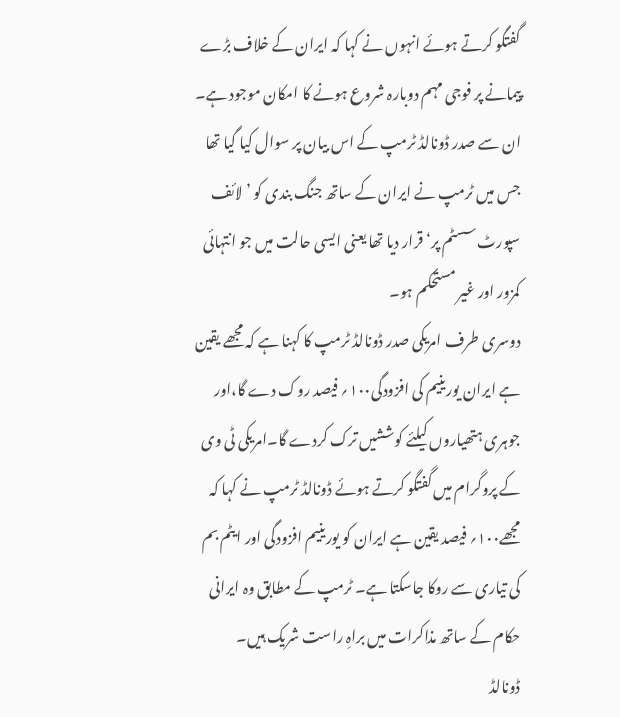گفتگو کرتے ہوئے انہوں نے کہا کہ ایران کے خلاف بڑے پیمانے پر فوجی مہم دوبارہ شروع ہونے کا امکان موجود ہے۔ ان سے صدر ڈونالڈ ٹرمپ کے اس بیان پر سوال کیا گیا تھا جس میں ٹرمپ نے ایران کے ساتھ جنگ بندی کو ’لائف سپورٹ سسٹم پر‘ قرار دیا تھا یعنی ایسی حالت میں جو انتہائی کمزور اور غیر مستحکم ہو۔
دوسری طرف امریکی صدر ڈونالڈ ٹرمپ کا کہنا ہے کہ مجھے یقین ہے ایران یورینیم کی افزودگی۱۰۰؍ فیصد روک دے گا،اور جوہری ہتھیاروں کیلئے کوششیں ترک کردے گا۔امریکی ٹی وی کے پروگرام میں گفتگو کرتے ہوئے ڈونالڈ ٹرمپ نے کہا کہ مجھے۱۰۰؍ فیصد یقین ہے ایران کو یورینیم افزودگی اور ایٹم بم کی تیاری سے روکا جاسکتا ہے۔ ٹرمپ کے مطابق وہ ایرانی حکام کے ساتھ مذاکرات میں براہِ راست شریک ہیں۔
ڈونالڈ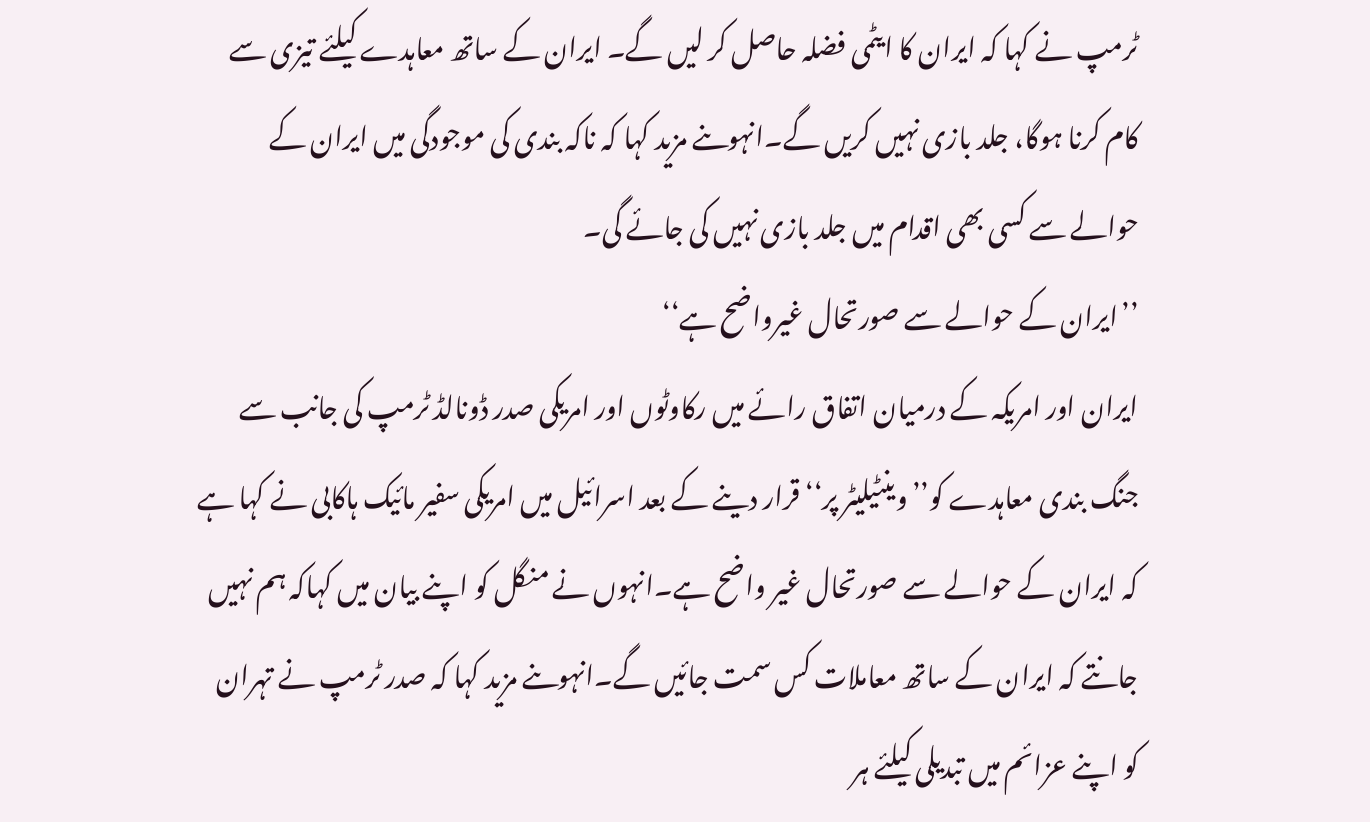ٹرمپ نے کہا کہ ایران کا ایٹمی فضلہ حاصل کر لیں گے۔ ایران کے ساتھ معاہدے کیلئے تیزی سے کام کرنا ہوگا، جلد بازی نہیں کریں گے۔انہوںنے مزید کہا کہ ناکہ بندی کی موجودگی میں ایران کے حوالے سے کسی بھی اقدام میں جلد بازی نہیں کی جائے گی۔
’’ایران کے حوالے سے صورتحال غیرواضح ہے‘‘
ایران اور امریکہ کے درمیان اتفاق رائے میں رکاوٹوں اور امریکی صدر ڈونالڈ ٹرمپ کی جانب سے جنگ بندی معاہدے کو’’وینٹیلیٹر پر‘‘ قرار دینے کے بعد اسرائیل میں امریکی سفیر مائیک ہاکابی نے کہا ہے کہ ایران کے حوالے سے صورتحال غیر واضح ہے۔انہوں نے منگل کو اپنے بیان میں کہاکہ ہم نہیں جانتے کہ ایران کے ساتھ معاملات کس سمت جائیں گے۔انہوںنے مزید کہا کہ صدر ٹرمپ نے تہران کو اپنے عزائم میں تبدیلی کیلئے ہر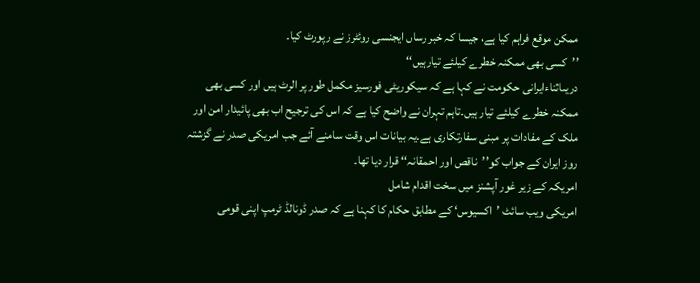ممکن موقع فراہم کیا ہے، جیسا کہ خبر رساں ایجنسی روئٹرز نے رپورٹ کیا۔
’’کسی بھی ممکنہ خطرے کیلئے تیارہیں‘‘
دریںاثناءایرانی حکومت نے کہا ہے کہ سیکوریٹی فورسیز مکمل طور پر الرٹ ہیں اور کسی بھی ممکنہ خطرے کیلئے تیار ہیں۔تاہم تہران نے واضح کیا ہے کہ اس کی ترجیح اب بھی پائیدار امن اور ملک کے مفادات پر مبنی سفارتکاری ہے۔یہ بیانات اس وقت سامنے آئے جب امریکی صدر نے گزشتہ روز ایران کے جواب کو’’ناقص اور احمقانہ‘‘ قرار دیا تھا۔
امریکہ کے زیر غور آپشنز میں سخت اقدام شامل
امریکی ویب سائٹ ’اکسیوس‘ کے مطابق حکام کا کہنا ہے کہ صدر ڈونالڈ ٹرمپ اپنی قومی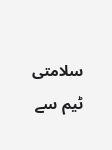سلامتی ٹیم سے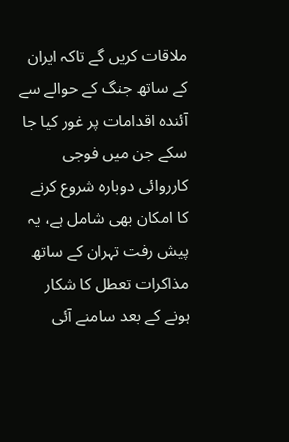ملاقات کریں گے تاکہ ایران کے ساتھ جنگ کے حوالے سے آئندہ اقدامات پر غور کیا جا سکے جن میں فوجی کارروائی دوبارہ شروع کرنے کا امکان بھی شامل ہے، یہ پیش رفت تہران کے ساتھ مذاکرات تعطل کا شکار ہونے کے بعد سامنے آئی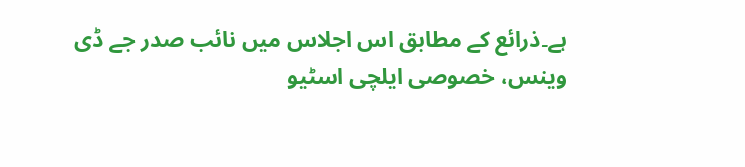ہے۔ذرائع کے مطابق اس اجلاس میں نائب صدر جے ڈی وینس، خصوصی ایلچی اسٹیو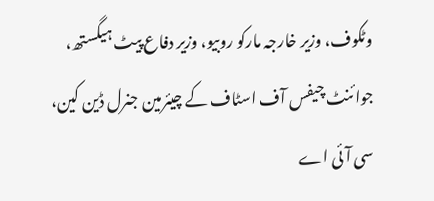وٹکوف، وزیر خارجہ مارکو روبیو، وزیر دفاع پیٹ ہیگستھ، جوائنٹ چیفس آف اسٹاف کے چیئرمین جنرل ڈین کین، سی آئی اے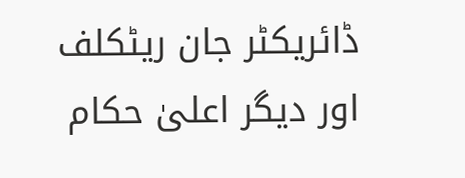ڈائریکٹر جان ریٹکلف اور دیگر اعلیٰ حکام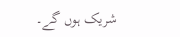شریک ہوں گے۔